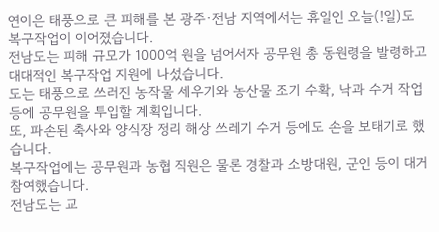연이은 태풍으로 큰 피해를 본 광주·전남 지역에서는 휴일인 오늘(!일)도 복구작업이 이어졌습니다.
전남도는 피해 규모가 1000억 원을 넘어서자 공무원 총 동원령을 발령하고 대대적인 복구작업 지원에 나섰습니다.
도는 태풍으로 쓰러진 농작물 세우기와 농산물 조기 수확, 낙과 수거 작업 등에 공무원을 투입할 계획입니다.
또, 파손된 축사와 양식장 정리 해상 쓰레기 수거 등에도 손을 보태기로 했습니다.
복구작업에는 공무원과 농협 직원은 물론 경찰과 소방대원, 군인 등이 대거 참여했습니다.
전남도는 교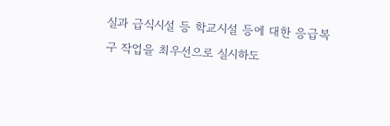실과 급식시설 등 학교시설 등에 대한 응급복구 작업을 최우선으로 실시하도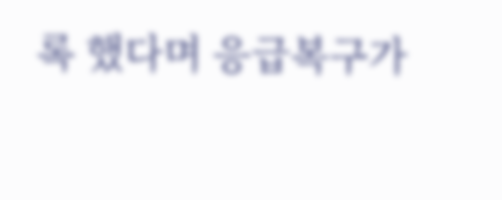록 했다며 응급복구가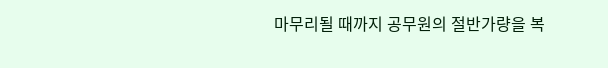마무리될 때까지 공무원의 절반가량을 복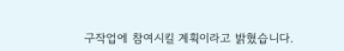구작업에 참여시킬 계획이라고 밝혔습니다.